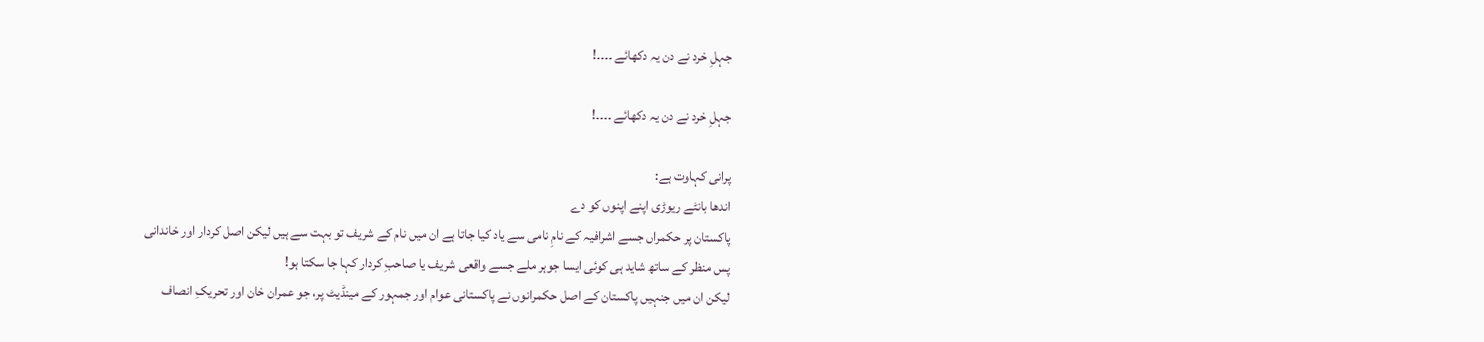جہلِ خرد نے دن یہ دکھائے ۔۔۔۔!

جہلِ خرد نے دن یہ دکھائے ۔۔۔۔!

پرانی کہاوت ہے:
اندھا بانٹے ریوڑی اپنے اپنوں کو دے
پاکستان پر حکمراں جسے اشرافیہ کے نامِ نامی سے یاد کیا جاتا ہے ان میں نام کے شریف تو بہت سے ہیں لیکن اصل کردار اور خاندانی پس منظر کے ساتھ شاید ہی کوئی ایسا جوہر ملے جسے واقعی شریف یا صاحبِ کردار کہا جا سکتا ہو!
لیکن ان میں جنہیں پاکستان کے اصل حکمرانوں نے پاکستانی عوام اور جمہور کے مینڈیٹ پر، جو عمران خان اور تحریکِ انصاف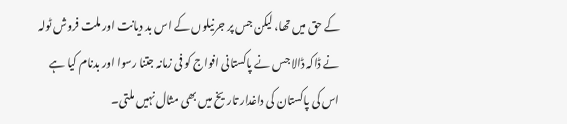کے حق میں تھا، لیکن جس پر جرنیلوں کے اس بد دیانت اور ملت فروش ٹولہ نے ڈاکہ ڈالا جس نے پاکستانی افواج کو فی زمانہ جتنا رسوا اور بدنام کیا ہے اس کی پاکستان کی داغدار تاریخ میں بھی مثال نہیں ملتی۔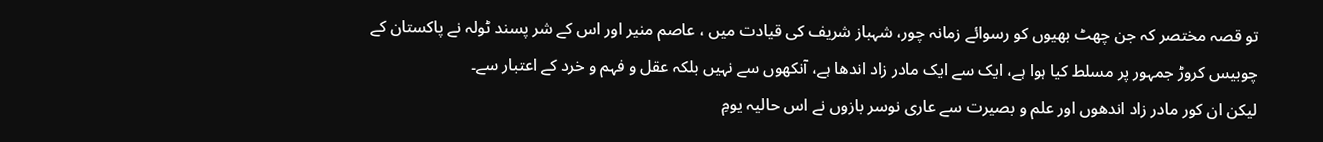تو قصہ مختصر کہ جن چھٹ بھیوں کو رسوائے زمانہ چور، شہباز شریف کی قیادت میں ، عاصم منیر اور اس کے شر پسند ٹولہ نے پاکستان کے چوبیس کروڑ جمہور پر مسلط کیا ہوا ہے، ایک سے ایک مادر زاد اندھا ہے، آنکھوں سے نہیں بلکہ عقل و فہم و خرد کے اعتبار سے۔
لیکن ان کور مادر زاد اندھوں اور علم و بصیرت سے عاری نوسر بازوں نے اس حالیہ یومِ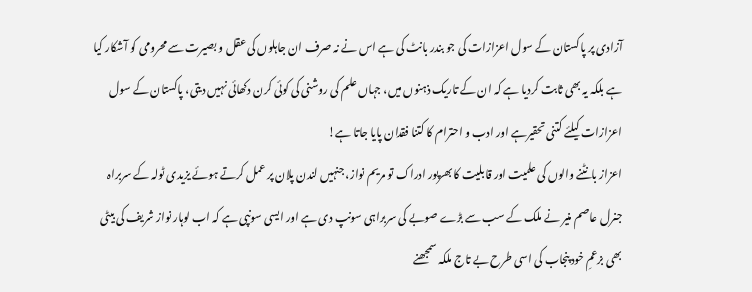آزادی پر پاکستان کے سول اعزازات کی جو بندر بانٹ کی ہے اس نے نہ صرف ان جاہلوں کی عقل و بصیرت سے محرومی کو آشکار کیا ہے بلکہ یہ بھی ثابت کردیا ہے کہ ان کے تاریک ذہنوں میں، جہاں علم کی روشنی کی کوئی کرن دکھائی نہیں دیتی، پاکستان کے سول اعزازات کیلئے کتنی تحقیرہے اور ادب و احترام کا کتنا فقدان پایا جاتا ہے!
اعزاز بانٹنے والوں کی علمیت اور قابلیت کا بھرپور ادراک تو مریم نواز، جنہیں لندن پلان پر عمل کرتے ہوئے یزیدی ٹولہ کے سربراہ جنرل عاصم منیر نے ملک کے سب سے بڑے صوبے کی سربراہی سونپ دی ہے اور ایسی سونپی ہے کہ اب لوہار نواز شریف کی بیٹی بھی بزعمِ خود پنجاب کی اسی طرح بے تاج ملکہ سمجھنے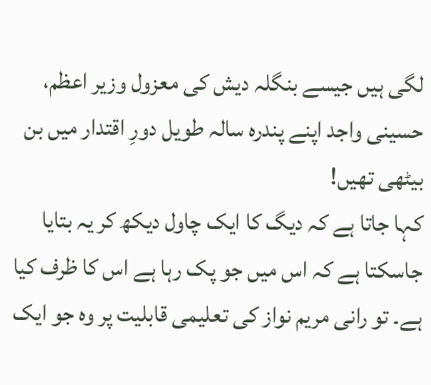لگی ہیں جیسے بنگلہ دیش کی معزول وزیر اعظم، حسینی واجد اپنے پندرہ سالہ طویل دورِ اقتدار میں بن بیٹھی تھیں!
کہا جاتا ہے کہ دیگ کا ایک چاول دیکھ کر یہ بتایا جاسکتا ہے کہ اس میں جو پک رہا ہے اس کا ظرف کیا ہے۔ تو رانی مریم نواز کی تعلیمی قابلیت پر وہ جو ایک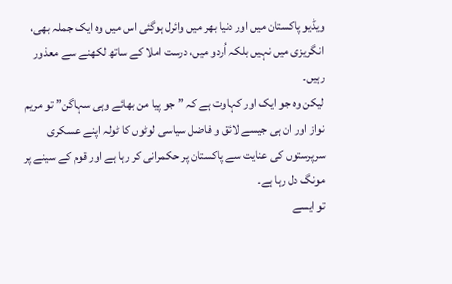ویڈیو پاکستان میں اور دنیا بھر میں وائرل ہوگئی اس میں وہ ایک جملہ بھی، انگریزی میں نہیں بلکہ اُردو میں، درست املا کے ساتھ لکھنے سے معذور رہیں۔
لیکن وہ جو ایک اور کہاوت ہے کہ ” جو پیا من بھائے وہی سہاگن” تو مریم نواز اور ان ہی جیسے لائق و فاضل سیاسی لوٹوں کا ٹولہ اپنے عسکری سرپرستوں کی عنایت سے پاکستان پر حکمرانی کر رہا ہے اور قوم کے سینے پر مونگ دل رہا ہے۔
تو ایسے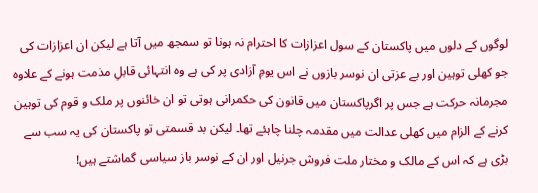لوگوں کے دلوں میں پاکستان کے سول اعزازات کا احترام نہ ہونا تو سمجھ میں آتا ہے لیکن ان اعزازات کی جو کھلی توہین اور بے عزتی ان نوسر بازوں نے اس یومِ آزادی پر کی ہے وہ انتہائی قابلِ مذمت ہونے کے علاوہ مجرمانہ حرکت ہے جس پر اگرپاکستان میں قانون کی حکمرانی ہوتی تو ان خائنوں پر ملک و قوم کی توہین کرنے کے الزام میں کھلی عدالت میں مقدمہ چلنا چاہئے تھا۔ لیکن بد قسمتی تو پاکستان کی یہ سب سے بڑی ہے کہ اس کے مالک و مختار ملت فروش جرنیل اور ان کے نوسر باز سیاسی گماشتے ہیں!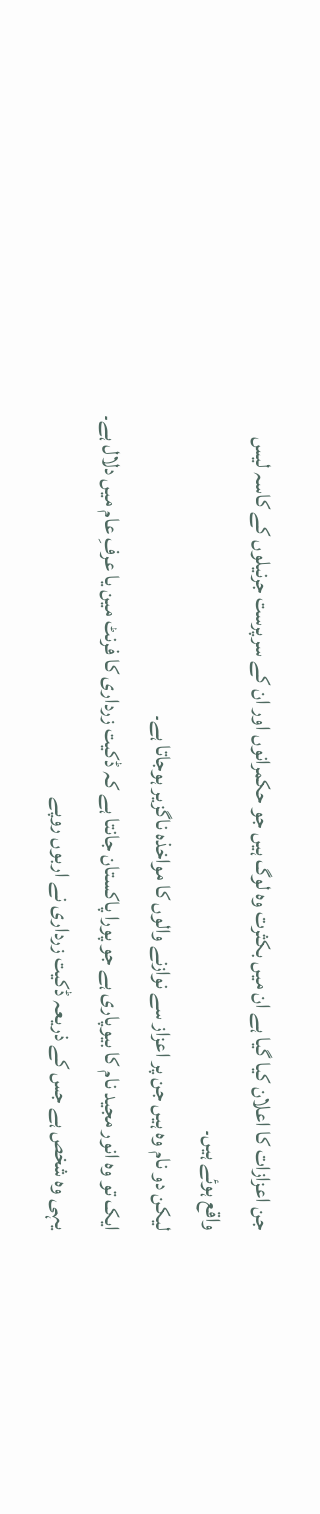جن اعزازات کا اعلان کیا گیا ہے ان میں بکثرت وہ لوگ ہیں جو حکمرانوں اور ان کے سرپرست جرنیلوں کے کاسہ لیس واقع ہوئے ہیں۔
لیکن دو نام وہ ہیں جن پر اعزاز سے نوازنے والوں کا مواخذہ ناگزیر ہوجاتا ہے۔
ایک تو وہ انور مجید نام کا بیوپاری ہے جو پورا پاکستان جانتا ہے کہ ڈکیت زرداری کا فرنٹ مین یا عرفِ عام میں دلال ہے۔ یہی وہ شخص ہے جس کے ذریعہ ڈکیت زرداری نے اربوں روپے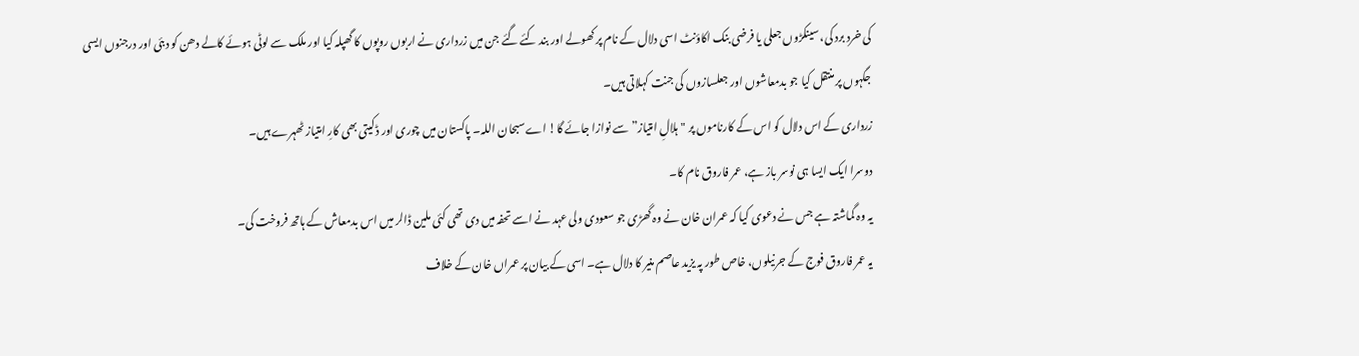کی خرد برد کی، سینکڑوں جعلی یا فرضی بنک اکاؤنٹ اسی دلال کے نام پر کھولے اور بند کئے گئے جن میں زرداری نے اربوں روپوں کا گھپلہ کیا اور ملک سے لوٹی ہوئے کالے دھن کو دبئی اور درجنوں ایسی جگہوں پر منتقل کیا جو بدمعاشوں اور جعلسازوں کی جنت کہلاتی ہیں۔
زرداری کے اس دلال کو اس کے کارناموں پر "ہلالِ امتیاز” سے نوازا جائے گا! اے سبحان اللہ۔ پاکستان میں چوری اور ڈکیتی بھی کارِ امتیاز ٹھہرے ہیں۔
دوسرا ایک ایسا ہی نوسر باز ہے، عمر فاروق نام کا۔
یہ وہ گماشتہ ہے جس نے دعوی کیا کہ عمران خان نے وہ گھڑی جو سعودی ولی عہد نے اسے تحفہ میں دی تھی کئی ملین ڈالر میں اس بدمعاش کے ہاتھ فروخت کی۔
یہ عمر فاروق فوج کے جرنیلوں، خاص طور پہ یزید عاصم منیر کا دلال ہے۔ اسی کے بیان پر عمراں خان کے خلاف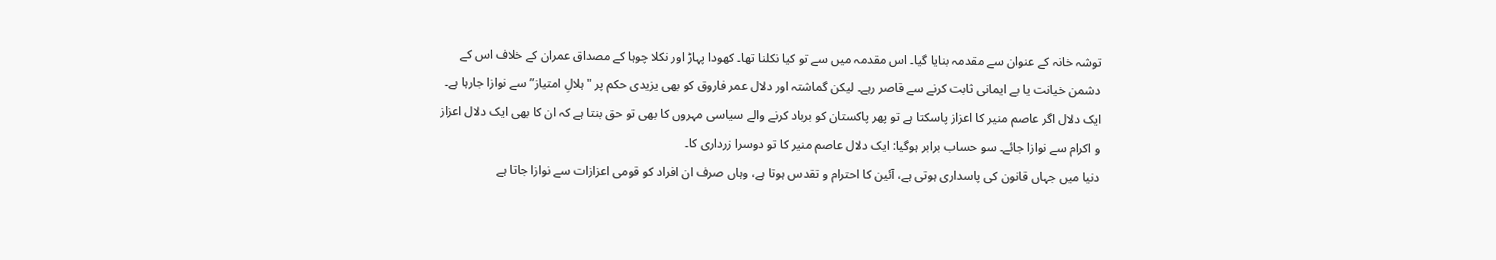توشہ خانہ کے عنوان سے مقدمہ بنایا گیا۔ اس مقدمہ میں سے تو کیا نکلنا تھا۔ کھودا پہاڑ اور نکلا چوہا کے مصداق عمران کے خلاف اس کے دشمن خیانت یا بے ایمانی ثابت کرنے سے قاصر رہے۔ لیکن گماشتہ اور دلال عمر فاروق کو بھی یزیدی حکم پر "ہلالِ امتیاز” سے نوازا جارہا ہے۔
ایک دلال اگر عاصم منیر کا اعزاز پاسکتا ہے تو پھر پاکستان کو برباد کرنے والے سیاسی مہروں کا بھی تو حق بنتا ہے کہ ان کا بھی ایک دلال اعزاز و اکرام سے نوازا جائے۔ سو حساب برابر ہوگیا: ایک دلال عاصم منیر کا تو دوسرا زرداری کا۔
دنیا میں جہاں قانون کی پاسداری ہوتی ہے، آئین کا احترام و تقدس ہوتا ہے، وہاں صرف ان افراد کو قومی اعزازات سے نوازا جاتا ہے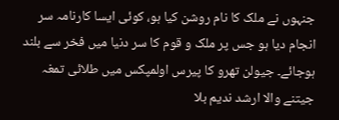جنہوں نے ملک کا نام روشن کیا ہو، کوئی ایسا کارنامہ سر انجام دیا ہو جس پر ملک و قوم کا سر دنیا میں فخر سے بلند ہوجائے۔ جیولن تھرو کا پیرس اولمپکس میں طلائی تمغہ جیتنے والا ارشد ندیم بلا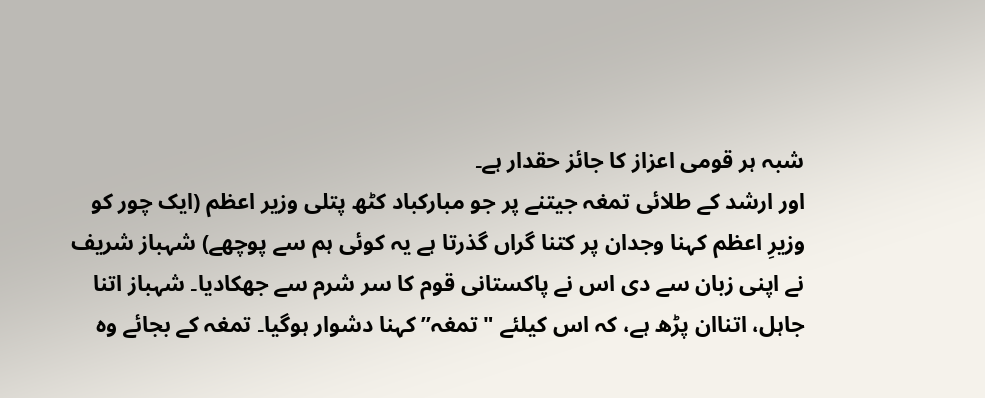شبہ ہر قومی اعزاز کا جائز حقدار ہے۔
اور ارشد کے طلائی تمغہ جیتنے پر جو مبارکباد کٹھ پتلی وزیر اعظم (ایک چور کو وزیرِ اعظم کہنا وجدان پر کتنا گراں گذرتا ہے یہ کوئی ہم سے پوچھے) شہباز شریف نے اپنی زبان سے دی اس نے پاکستانی قوم کا سر شرم سے جھکادیا۔ شہباز اتنا جاہل، اتناان پڑھ ہے، کہ اس کیلئے "تمغہ” کہنا دشوار ہوگیا۔ تمغہ کے بجائے وہ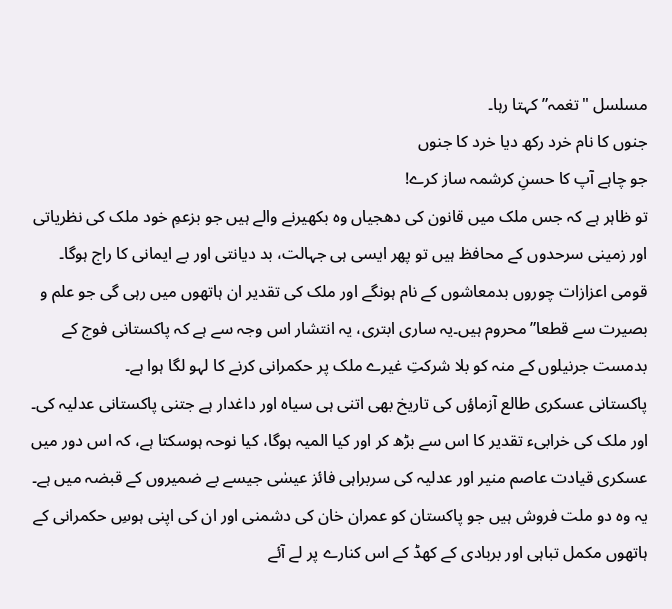مسلسل "تغمہ” کہتا رہا۔
جنوں کا نام خرد رکھ دیا خرد کا جنوں
جو چاہے آپ کا حسنِ کرشمہ ساز کرے!
تو ظاہر ہے کہ جس ملک میں قانون کی دھجیاں وہ بکھیرنے والے ہیں جو بزعمِ خود ملک کی نظریاتی اور زمینی سرحدوں کے محافظ ہیں تو پھر ایسی ہی جہالت، بد دیانتی اور بے ایمانی کا راج ہوگا۔ قومی اعزازات چوروں بدمعاشوں کے نام ہونگے اور ملک کی تقدیر ان ہاتھوں میں رہی گی جو علم و بصیرت سے قطعا” محروم ہیں۔یہ ساری ابتری، یہ انتشار اس وجہ سے ہے کہ پاکستانی فوج کے بدمست جرنیلوں کے منہ کو بلا شرکتِ غیرے ملک پر حکمرانی کرنے کا لہو لگا ہوا ہے۔
پاکستانی عسکری طالع آزماؤں کی تاریخ بھی اتنی ہی سیاہ اور داغدار ہے جتنی پاکستانی عدلیہ کی۔ اور ملک کی خرابیء تقدیر کا اس سے بڑھ کر اور کیا المیہ ہوگا، کیا نوحہ ہوسکتا ہے، کہ اس دور میں عسکری قیادت عاصم منیر اور عدلیہ کی سربراہی فائز عیسٰی جیسے بے ضمیروں کے قبضہ میں ہے۔ یہ وہ دو ملت فروش ہیں جو پاکستان کو عمران خان کی دشمنی اور ان کی اپنی ہوسِ حکمرانی کے ہاتھوں مکمل تباہی اور بربادی کے کھڈ کے اس کنارے پر لے آئے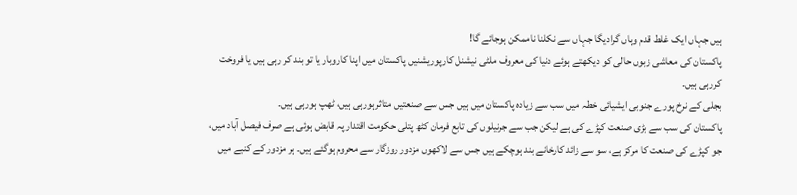ہیں جہاں ایک غلط قدم وہاں گرادیگا جہاں سے نکلنا ناممکن ہوجائے گا!
پاکستان کی معاشی زبوں حالی کو دیکھتے ہوئے دنیا کی معروف ملٹی نیشنل کارپوریشنیں پاکستان میں اپنا کاروبار یا تو بند کر رہی ہیں یا فروخت کررہی ہیں۔
بجلی کے نرخ پورے جنوبی ایشیائی خطہ میں سب سے زیادہ پاکستان میں ہیں جس سے صنعتیں متاثرہورہی ہیں، ٹھپ ہورہی ہیں۔
پاکستان کی سب سے بڑی صنعت کپڑے کی ہے لیکن جب سے جرنیلوں کی تابع فرمان کٹھ پتلی حکومت اقتدار پہ قابض ہوئی ہے صرف فیصل آباد میں، جو کپڑے کی صنعت کا مرکز ہے، سو سے زائد کارخانے بند ہوچکے ہیں جس سے لاکھوں مزدور روزگار سے محروم ہوگئے ہیں۔ ہر مزدور کے کنبے میں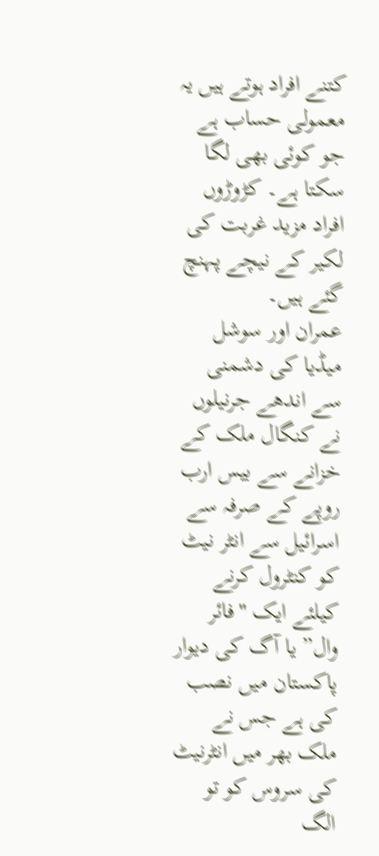کتنے افراد ہوتے ہیں یہ معمولی حساب ہے جو کوئی بھی لگا سکتا ہے۔ کڑوڑوں افراد مزید غربت کی لکیر کے نیچے پہنچ گئے ہیں۔
عمران اور سوشل میڈیا کی دشمنی سے اندھے جرنیلوں نے کنگال ملک کے خزانے سے بیس ارب روپے کے صرفہ سے اسرائیل سے انٹر نیٹ کو کنٹرول کرنے کیلئے ایک "فائر وال” یا آگ کی دیوار پاکستان میں نصب کی ہے جس نے ملک بھر میں انٹرنیٹ کی سروس کو تو الگ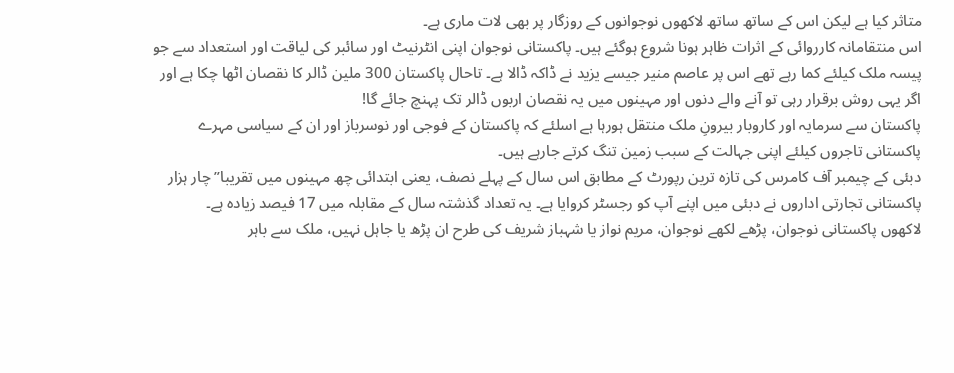متاثر کیا ہے لیکن اس کے ساتھ ساتھ لاکھوں نوجوانوں کے روزگار پر بھی لات ماری ہے۔
اس منتقامانہ کارروائی کے اثرات ظاہر ہونا شروع ہوگئے ہیں۔ پاکستانی نوجوان اپنی انٹرنیٹ اور سائبر کی لیاقت اور استعداد سے جو پیسہ ملک کیلئے کما رہے تھے اس پر عاصم منیر جیسے یزید نے ڈاکہ ڈالا ہے۔ تاحال پاکستان 300 ملین ڈالر کا نقصان اٹھا چکا ہے اور اگر یہی روش برقرار رہی تو آنے والے دنوں اور مہینوں میں یہ نقصان اربوں ڈالر تک پہنچ جائے گا!
پاکستان سے سرمایہ اور کاروبار بیرونِ ملک منتقل ہورہا ہے اسلئے کہ پاکستان کے فوجی اور نوسرباز اور ان کے سیاسی مہرے پاکستانی تاجروں کیلئے اپنی جہالت کے سبب زمین تنگ کرتے جارہے ہیں۔
دبئی کے چیمبر آف کامرس کی تازہ ترین رپورٹ کے مطابق اس سال کے پہلے نصف، یعنی ابتدائی چھ مہینوں میں تقریبا” چار ہزار پاکستانی تجارتی اداروں نے دبئی میں اپنے آپ کو رجسٹر کروایا ہے۔ یہ تعداد گذشتہ سال کے مقابلہ میں 17 فیصد زیادہ ہے۔
لاکھوں پاکستانی نوجوان، پڑھے لکھے نوجوان، مریم نواز یا شہباز شریف کی طرح ان پڑھ یا جاہل نہیں، ملک سے باہر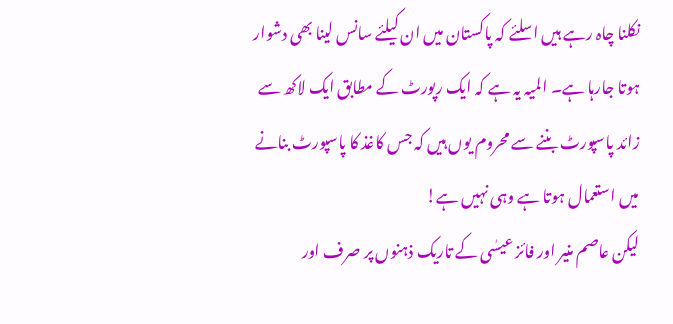نکلنا چاہ رہے ہیں اسلئے کہ پاکستان میں ان کیلئے سانس لینا بھی دشوار ہوتا جارہا ہے۔ المیہ یہ ہے کہ ایک رپورٹ کے مطابق ایک لاکھ سے زائد پاسپورٹ بننے سے محروم یوں ہیں کہ جس کاغذ کا پاسپورٹ بنانے میں استعمال ہوتا ہے وہی نہیں ہے!
لیکن عاصم منیر اور فائز عیسٰی کے تاریک ذہنوں پر صرف اور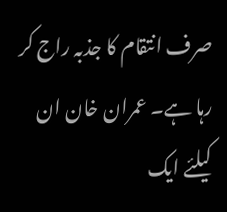صرف انتقام کا جذبہ راج کر رہا ہے۔ عمران خان ان کیلئے ایک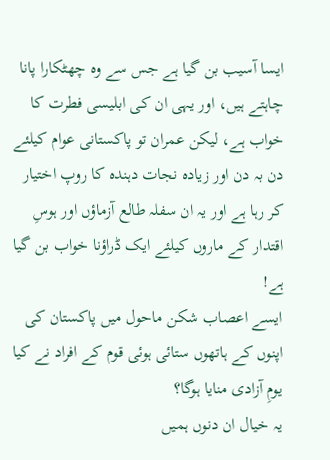ایسا آسیب بن گیا ہے جس سے وہ چھٹکارا پانا چاہتے ہیں، اور یہی ان کی ابلیسی فطرت کا خواب ہے، لیکن عمران تو پاکستانی عوام کیلئے دن بہ دن اور زیادہ نجات دہندہ کا روپ اختیار کر رہا ہے اور یہ ان سفلہ طالع آزماؤں اور ہوسِ اقتدار کے ماروں کیلئے ایک ڈراؤنا خواب بن گیا ہے!
ایسے اعصاب شکن ماحول میں پاکستان کی اپنوں کے ہاتھوں ستائی ہوئی قوم کے افراد نے کیا یومِ آزادی منایا ہوگا؟
یہ خیال ان دنوں ہمیں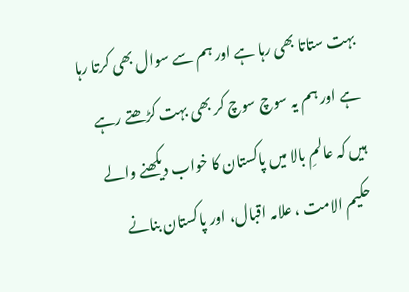بہت ستاتا بھی رہا ہے اور ہم سے سوال بھی کرتا رہا ہے اور ہم یہ سوچ سوچ کر بھی بہت کڑھتے رہے ہیں کہ عالمِ بالا میں پاکستان کا خواب دیکھنے والے حکیم الامت ، علامہ اقبال، اور پاکستان بنانے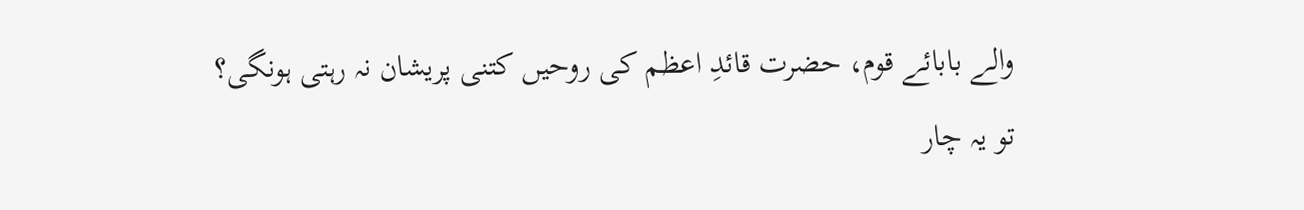والے بابائے قوم، حضرت قائدِ اعظم کی روحیں کتنی پریشان نہ رہتی ہونگی؟
تو یہ چار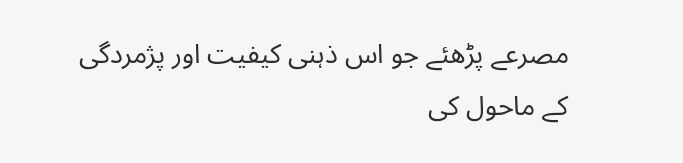مصرعے پڑھئے جو اس ذہنی کیفیت اور پژمردگی کے ماحول کی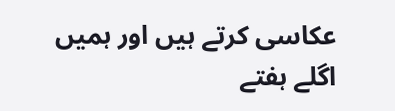عکاسی کرتے ہیں اور ہمیں اگلے ہفتے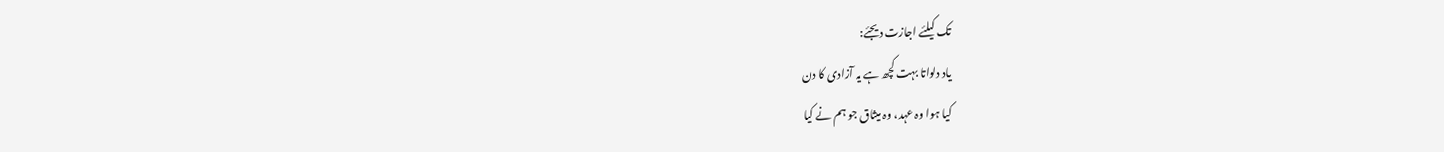تک کیلئے اجازت دیجئے:
یاد دلواتا بہت کچھ ہے یہ آزادی کا دن
کیا ہوا وہ عہد، وہ میثاق جو ہم نے کیا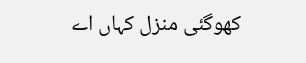کھوگئی منزل کہاں اے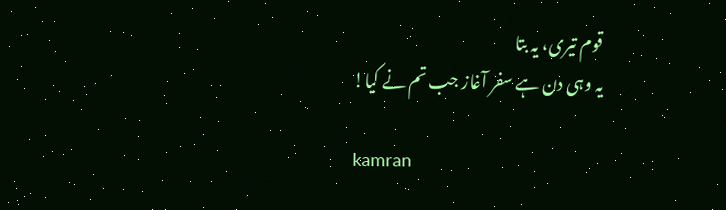قوم تیری، یہ بتا
یہ وہی دن ہے سفر آغاز جب تم نے کیا!

kamran